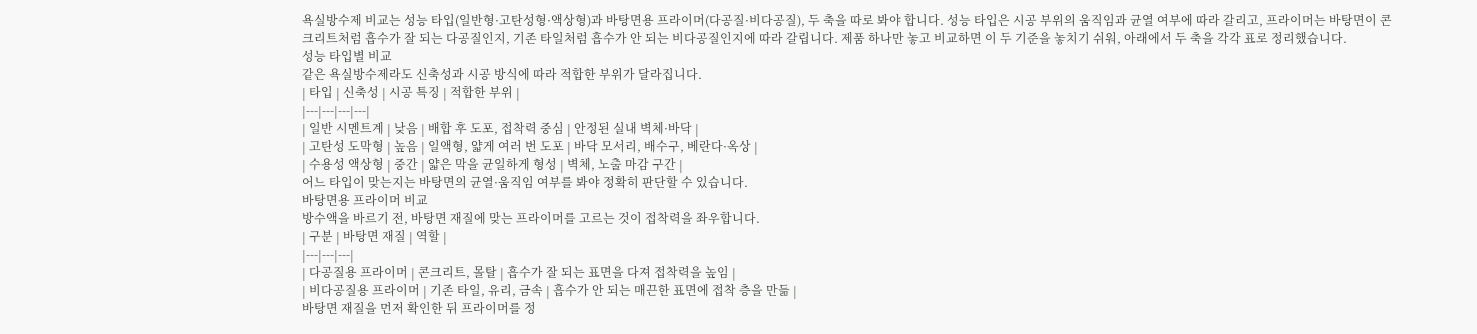욕실방수제 비교는 성능 타입(일반형·고탄성형·액상형)과 바탕면용 프라이머(다공질·비다공질), 두 축을 따로 봐야 합니다. 성능 타입은 시공 부위의 움직임과 균열 여부에 따라 갈리고, 프라이머는 바탕면이 콘크리트처럼 흡수가 잘 되는 다공질인지, 기존 타일처럼 흡수가 안 되는 비다공질인지에 따라 갈립니다. 제품 하나만 놓고 비교하면 이 두 기준을 놓치기 쉬워, 아래에서 두 축을 각각 표로 정리했습니다.
성능 타입별 비교
같은 욕실방수제라도 신축성과 시공 방식에 따라 적합한 부위가 달라집니다.
| 타입 | 신축성 | 시공 특징 | 적합한 부위 |
|---|---|---|---|
| 일반 시멘트계 | 낮음 | 배합 후 도포, 접착력 중심 | 안정된 실내 벽체·바닥 |
| 고탄성 도막형 | 높음 | 일액형, 얇게 여러 번 도포 | 바닥 모서리, 배수구, 베란다·옥상 |
| 수용성 액상형 | 중간 | 얇은 막을 균일하게 형성 | 벽체, 노출 마감 구간 |
어느 타입이 맞는지는 바탕면의 균열·움직임 여부를 봐야 정확히 판단할 수 있습니다.
바탕면용 프라이머 비교
방수액을 바르기 전, 바탕면 재질에 맞는 프라이머를 고르는 것이 접착력을 좌우합니다.
| 구분 | 바탕면 재질 | 역할 |
|---|---|---|
| 다공질용 프라이머 | 콘크리트, 몰탈 | 흡수가 잘 되는 표면을 다져 접착력을 높임 |
| 비다공질용 프라이머 | 기존 타일, 유리, 금속 | 흡수가 안 되는 매끈한 표면에 접착 층을 만듦 |
바탕면 재질을 먼저 확인한 뒤 프라이머를 정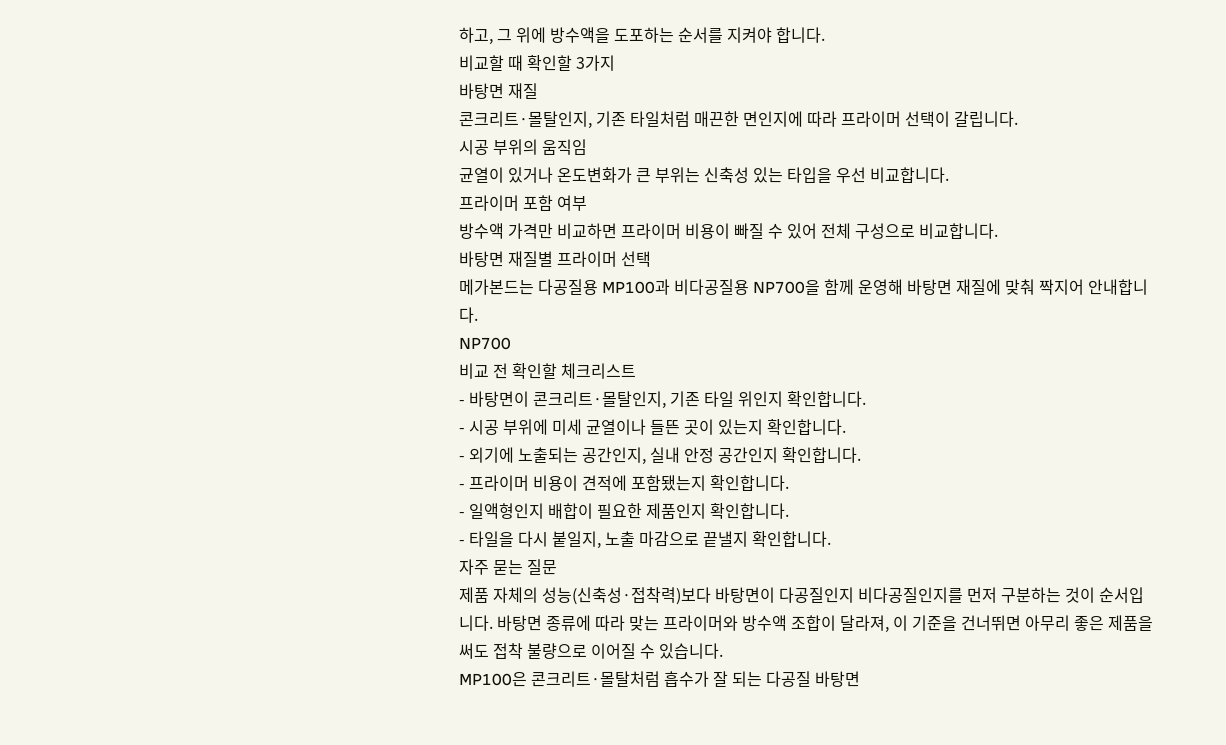하고, 그 위에 방수액을 도포하는 순서를 지켜야 합니다.
비교할 때 확인할 3가지
바탕면 재질
콘크리트·몰탈인지, 기존 타일처럼 매끈한 면인지에 따라 프라이머 선택이 갈립니다.
시공 부위의 움직임
균열이 있거나 온도변화가 큰 부위는 신축성 있는 타입을 우선 비교합니다.
프라이머 포함 여부
방수액 가격만 비교하면 프라이머 비용이 빠질 수 있어 전체 구성으로 비교합니다.
바탕면 재질별 프라이머 선택
메가본드는 다공질용 MP100과 비다공질용 NP700을 함께 운영해 바탕면 재질에 맞춰 짝지어 안내합니다.
NP700
비교 전 확인할 체크리스트
- 바탕면이 콘크리트·몰탈인지, 기존 타일 위인지 확인합니다.
- 시공 부위에 미세 균열이나 들뜬 곳이 있는지 확인합니다.
- 외기에 노출되는 공간인지, 실내 안정 공간인지 확인합니다.
- 프라이머 비용이 견적에 포함됐는지 확인합니다.
- 일액형인지 배합이 필요한 제품인지 확인합니다.
- 타일을 다시 붙일지, 노출 마감으로 끝낼지 확인합니다.
자주 묻는 질문
제품 자체의 성능(신축성·접착력)보다 바탕면이 다공질인지 비다공질인지를 먼저 구분하는 것이 순서입니다. 바탕면 종류에 따라 맞는 프라이머와 방수액 조합이 달라져, 이 기준을 건너뛰면 아무리 좋은 제품을 써도 접착 불량으로 이어질 수 있습니다.
MP100은 콘크리트·몰탈처럼 흡수가 잘 되는 다공질 바탕면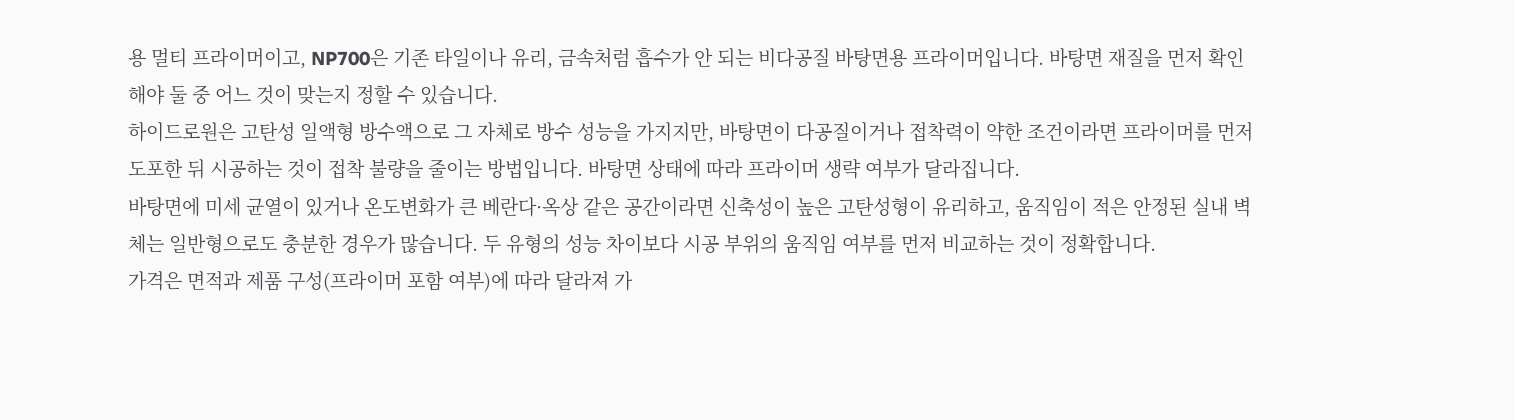용 멀티 프라이머이고, NP700은 기존 타일이나 유리, 금속처럼 흡수가 안 되는 비다공질 바탕면용 프라이머입니다. 바탕면 재질을 먼저 확인해야 둘 중 어느 것이 맞는지 정할 수 있습니다.
하이드로원은 고탄성 일액형 방수액으로 그 자체로 방수 성능을 가지지만, 바탕면이 다공질이거나 접착력이 약한 조건이라면 프라이머를 먼저 도포한 뒤 시공하는 것이 접착 불량을 줄이는 방법입니다. 바탕면 상태에 따라 프라이머 생략 여부가 달라집니다.
바탕면에 미세 균열이 있거나 온도변화가 큰 베란다·옥상 같은 공간이라면 신축성이 높은 고탄성형이 유리하고, 움직임이 적은 안정된 실내 벽체는 일반형으로도 충분한 경우가 많습니다. 두 유형의 성능 차이보다 시공 부위의 움직임 여부를 먼저 비교하는 것이 정확합니다.
가격은 면적과 제품 구성(프라이머 포함 여부)에 따라 달라져 가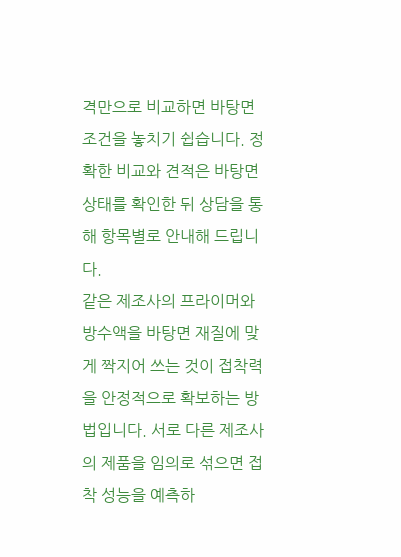격만으로 비교하면 바탕면 조건을 놓치기 쉽습니다. 정확한 비교와 견적은 바탕면 상태를 확인한 뒤 상담을 통해 항목별로 안내해 드립니다.
같은 제조사의 프라이머와 방수액을 바탕면 재질에 맞게 짝지어 쓰는 것이 접착력을 안정적으로 확보하는 방법입니다. 서로 다른 제조사의 제품을 임의로 섞으면 접착 성능을 예측하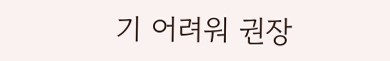기 어려워 권장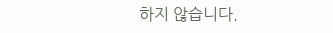하지 않습니다.